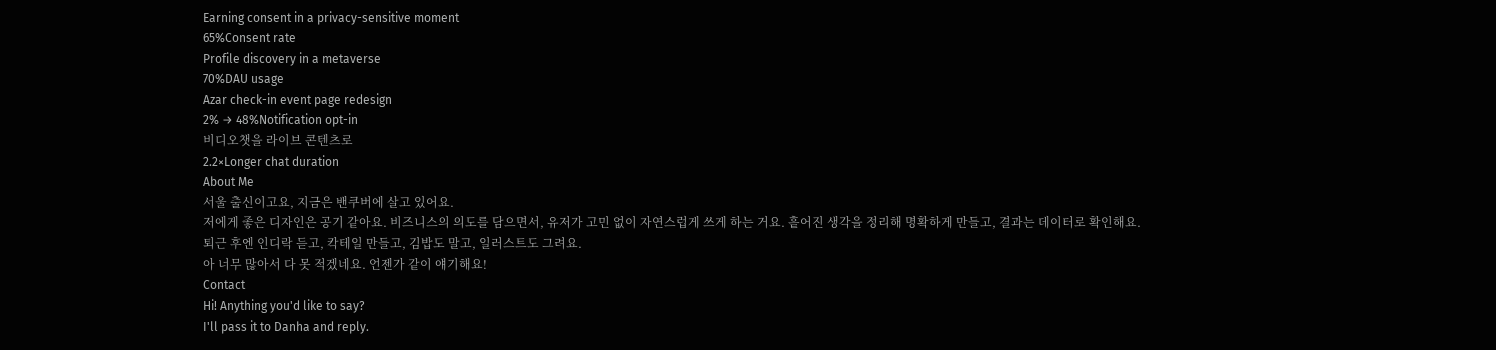Earning consent in a privacy-sensitive moment
65%Consent rate
Profile discovery in a metaverse
70%DAU usage
Azar check-in event page redesign
2% → 48%Notification opt-in
비디오챗을 라이브 콘텐츠로
2.2×Longer chat duration
About Me
서울 출신이고요, 지금은 밴쿠버에 살고 있어요.
저에게 좋은 디자인은 공기 같아요. 비즈니스의 의도를 담으면서, 유저가 고민 없이 자연스럽게 쓰게 하는 거요. 흩어진 생각을 정리해 명확하게 만들고, 결과는 데이터로 확인해요.
퇴근 후엔 인디락 듣고, 칵테일 만들고, 김밥도 말고, 일러스트도 그려요.
아 너무 많아서 다 못 적겠네요. 언젠가 같이 얘기해요!
Contact
Hi! Anything you'd like to say?
I'll pass it to Danha and reply.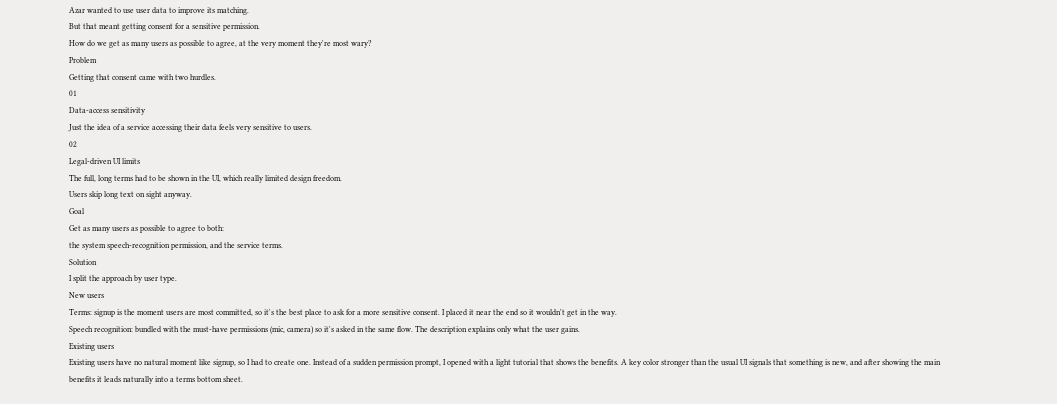Azar wanted to use user data to improve its matching.
But that meant getting consent for a sensitive permission.
How do we get as many users as possible to agree, at the very moment they're most wary?
Problem
Getting that consent came with two hurdles.
01
Data-access sensitivity
Just the idea of a service accessing their data feels very sensitive to users.
02
Legal-driven UI limits
The full, long terms had to be shown in the UI, which really limited design freedom.
Users skip long text on sight anyway.
Goal
Get as many users as possible to agree to both:
the system speech-recognition permission, and the service terms.
Solution
I split the approach by user type.
New users
Terms: signup is the moment users are most committed, so it's the best place to ask for a more sensitive consent. I placed it near the end so it wouldn't get in the way.
Speech recognition: bundled with the must-have permissions (mic, camera) so it's asked in the same flow. The description explains only what the user gains.
Existing users
Existing users have no natural moment like signup, so I had to create one. Instead of a sudden permission prompt, I opened with a light tutorial that shows the benefits. A key color stronger than the usual UI signals that something is new, and after showing the main benefits it leads naturally into a terms bottom sheet.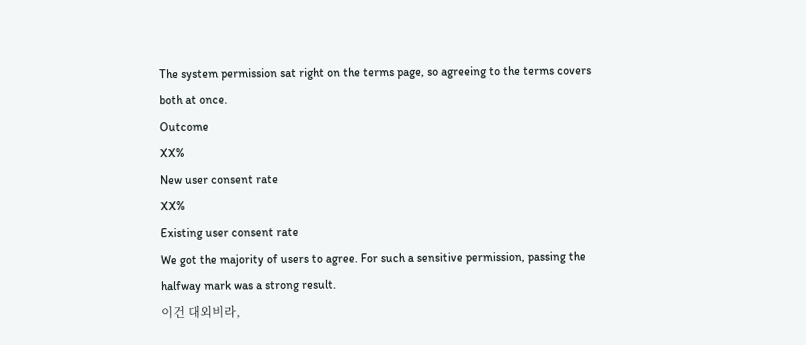The system permission sat right on the terms page, so agreeing to the terms covers both at once.
Outcome
XX%
New user consent rate
XX%
Existing user consent rate
We got the majority of users to agree. For such a sensitive permission, passing the halfway mark was a strong result.
이건 대외비라,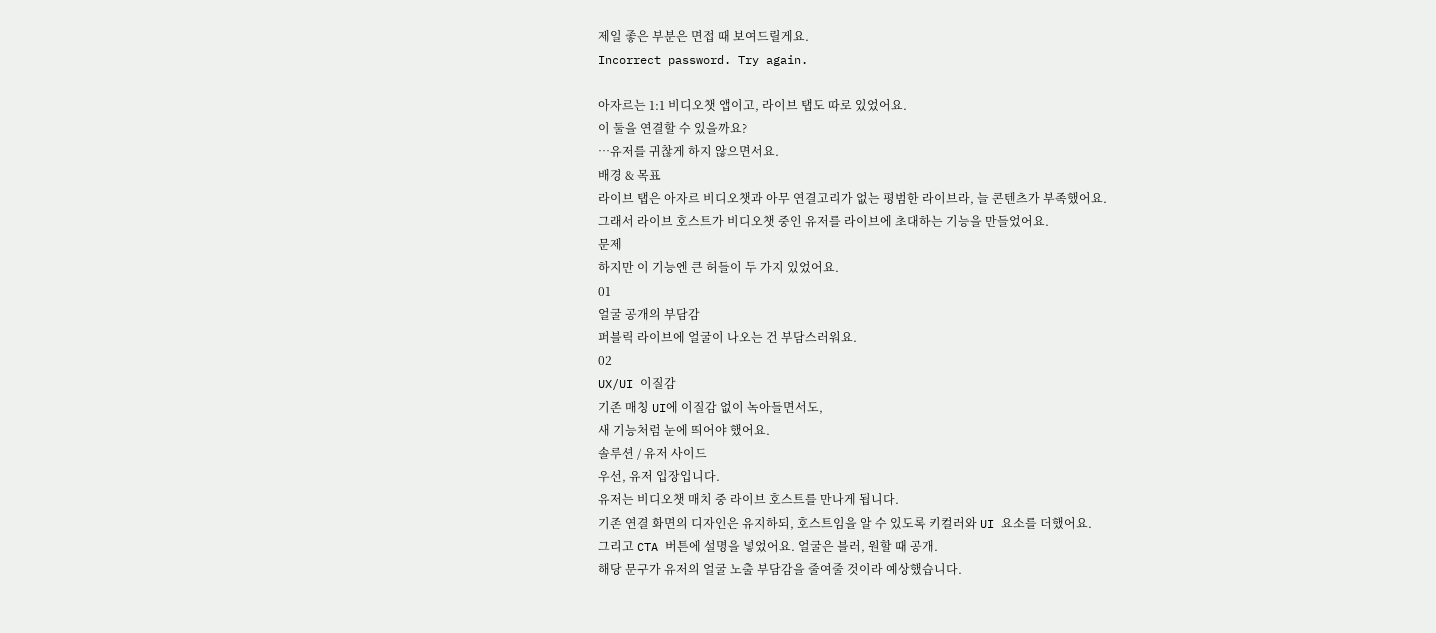제일 좋은 부분은 면접 때 보여드릴게요.
Incorrect password. Try again.

아자르는 1:1 비디오챗 앱이고, 라이브 탭도 따로 있었어요.
이 둘을 연결할 수 있을까요?
⋯유저를 귀찮게 하지 않으면서요.
배경 & 목표
라이브 탭은 아자르 비디오챗과 아무 연결고리가 없는 평범한 라이브라, 늘 콘텐츠가 부족했어요.
그래서 라이브 호스트가 비디오챗 중인 유저를 라이브에 초대하는 기능을 만들었어요.
문제
하지만 이 기능엔 큰 허들이 두 가지 있었어요.
01
얼굴 공개의 부담감
퍼블릭 라이브에 얼굴이 나오는 건 부담스러워요.
02
UX/UI 이질감
기존 매칭 UI에 이질감 없이 녹아들면서도,
새 기능처럼 눈에 띄어야 했어요.
솔루션 / 유저 사이드
우선, 유저 입장입니다.
유저는 비디오챗 매치 중 라이브 호스트를 만나게 됩니다.
기존 연결 화면의 디자인은 유지하되, 호스트임을 알 수 있도록 키컬러와 UI 요소를 더했어요.
그리고 CTA 버튼에 설명을 넣었어요. 얼굴은 블러, 원할 때 공개.
해당 문구가 유저의 얼굴 노출 부담감을 줄여줄 것이라 예상했습니다.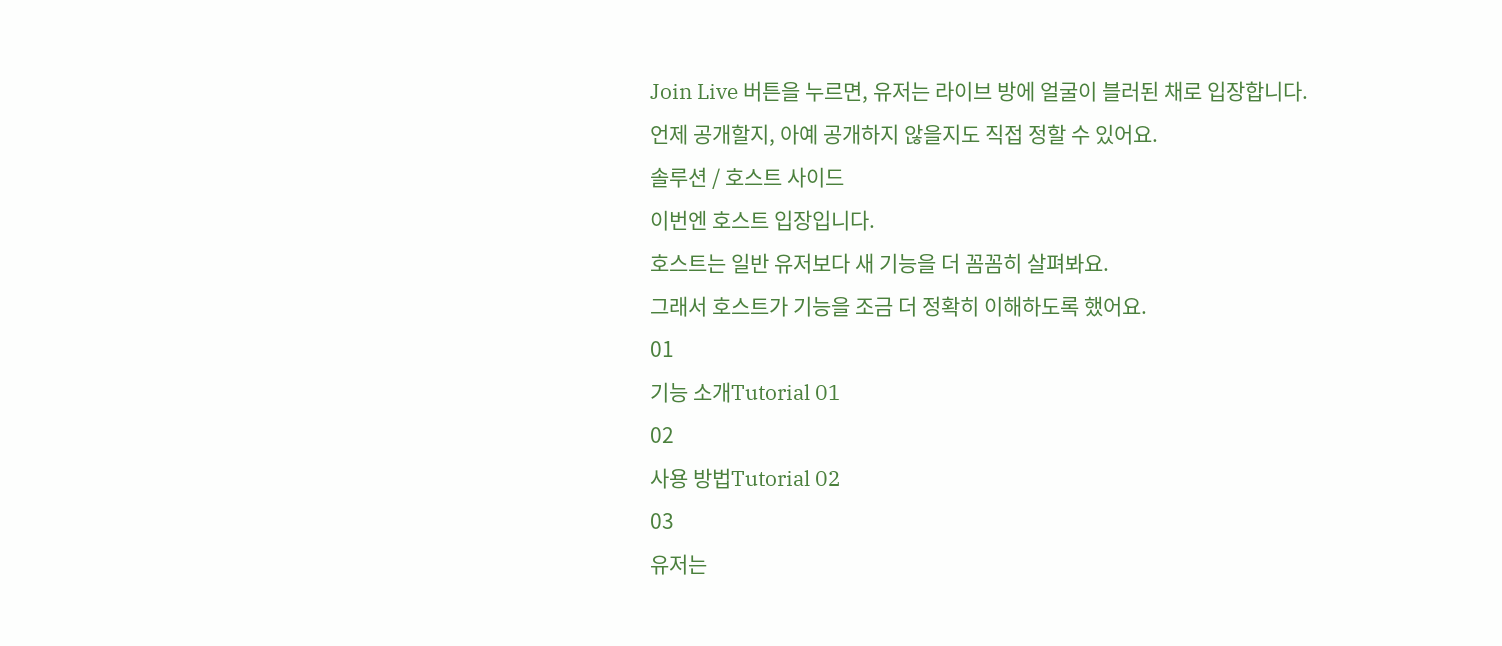Join Live 버튼을 누르면, 유저는 라이브 방에 얼굴이 블러된 채로 입장합니다.
언제 공개할지, 아예 공개하지 않을지도 직접 정할 수 있어요.
솔루션 / 호스트 사이드
이번엔 호스트 입장입니다.
호스트는 일반 유저보다 새 기능을 더 꼼꼼히 살펴봐요.
그래서 호스트가 기능을 조금 더 정확히 이해하도록 했어요.
01
기능 소개Tutorial 01
02
사용 방법Tutorial 02
03
유저는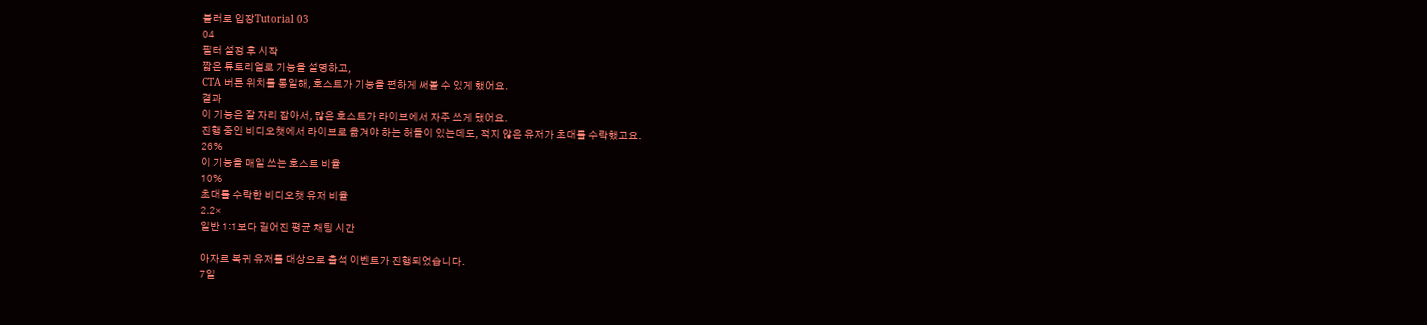블러로 입장Tutorial 03
04
필터 설정 후 시작
짧은 튜토리얼로 기능을 설명하고,
CTA 버튼 위치를 통일해, 호스트가 기능을 편하게 써볼 수 있게 했어요.
결과
이 기능은 잘 자리 잡아서, 많은 호스트가 라이브에서 자주 쓰게 됐어요.
진행 중인 비디오챗에서 라이브로 옮겨야 하는 허들이 있는데도, 적지 않은 유저가 초대를 수락했고요.
26%
이 기능을 매일 쓰는 호스트 비율
10%
초대를 수락한 비디오챗 유저 비율
2.2×
일반 1:1보다 길어진 평균 채팅 시간

아자르 복귀 유저를 대상으로 출석 이벤트가 진행되었습니다.
7일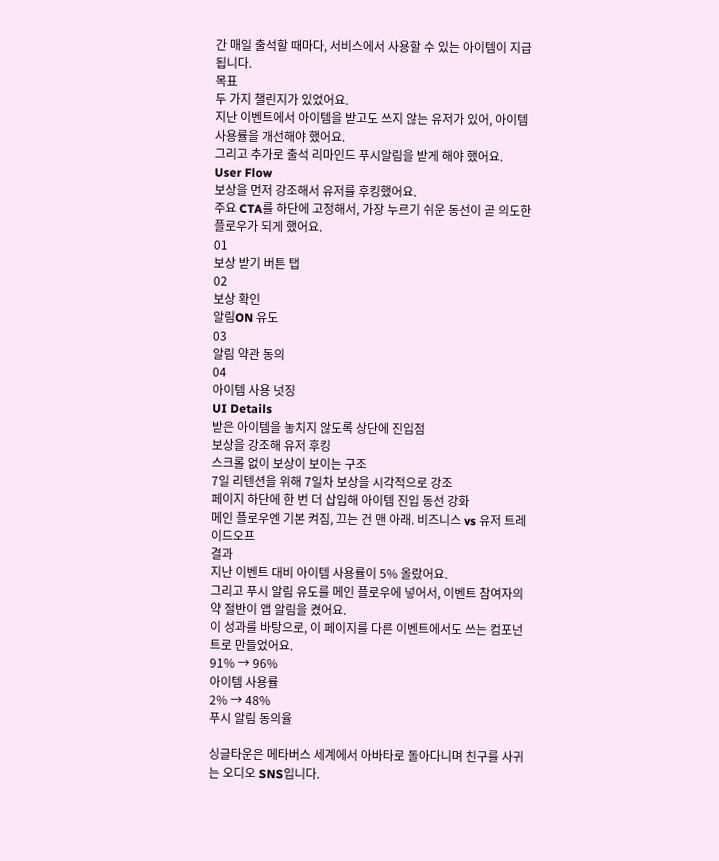간 매일 출석할 때마다, 서비스에서 사용할 수 있는 아이템이 지급됩니다.
목표
두 가지 챌린지가 있었어요.
지난 이벤트에서 아이템을 받고도 쓰지 않는 유저가 있어, 아이템 사용률을 개선해야 했어요.
그리고 추가로 출석 리마인드 푸시알림을 받게 해야 했어요.
User Flow
보상을 먼저 강조해서 유저를 후킹했어요.
주요 CTA를 하단에 고정해서, 가장 누르기 쉬운 동선이 곧 의도한 플로우가 되게 했어요.
01
보상 받기 버튼 탭
02
보상 확인
알림ON 유도
03
알림 약관 동의
04
아이템 사용 넛징
UI Details
받은 아이템을 놓치지 않도록 상단에 진입점
보상을 강조해 유저 후킹
스크롤 없이 보상이 보이는 구조
7일 리텐션을 위해 7일차 보상을 시각적으로 강조
페이지 하단에 한 번 더 삽입해 아이템 진입 동선 강화
메인 플로우엔 기본 켜짐, 끄는 건 맨 아래. 비즈니스 vs 유저 트레이드오프
결과
지난 이벤트 대비 아이템 사용률이 5% 올랐어요.
그리고 푸시 알림 유도를 메인 플로우에 넣어서, 이벤트 참여자의 약 절반이 앱 알림을 켰어요.
이 성과를 바탕으로, 이 페이지를 다른 이벤트에서도 쓰는 컴포넌트로 만들었어요.
91% → 96%
아이템 사용률
2% → 48%
푸시 알림 동의율

싱글타운은 메타버스 세계에서 아바타로 돌아다니며 친구를 사귀는 오디오 SNS입니다.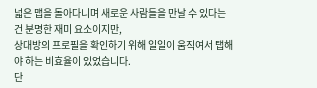넓은 맵을 돌아다니며 새로운 사람들을 만날 수 있다는 건 분명한 재미 요소이지만,
상대방의 프로필을 확인하기 위해 일일이 움직여서 탭해야 하는 비효율이 있었습니다.
단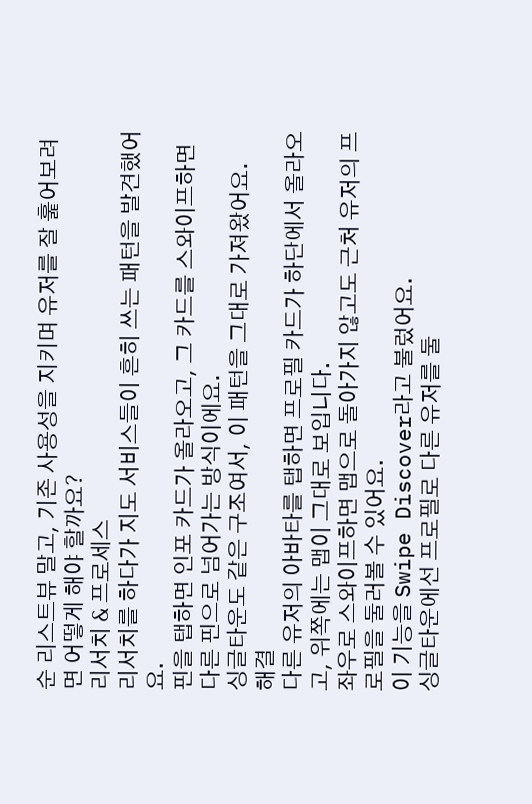순 리스트뷰 말고, 기존 사용성을 지키며 유저를 잘 훑어보려면 어떻게 해야 할까요?
리서치 & 프로세스
리서치를 하다가 지도 서비스들이 흔히 쓰는 패턴을 발견했어요.
핀을 탭하면 인포 카드가 올라오고, 그 카드를 스와이프하면 다른 핀으로 넘어가는 방식이에요.
싱글타운도 같은 구조여서, 이 패턴을 그대로 가져왔어요.
해결
다른 유저의 아바타를 탭하면 프로필 카드가 하단에서 올라오고, 위쪽에는 맵이 그대로 보입니다.
좌우로 스와이프하면 맵으로 돌아가지 않고도 근처 유저의 프로필을 둘러볼 수 있어요.
이 기능을 Swipe Discover라고 불렀어요.
싱글타운에선 프로필로 다른 유저를 둘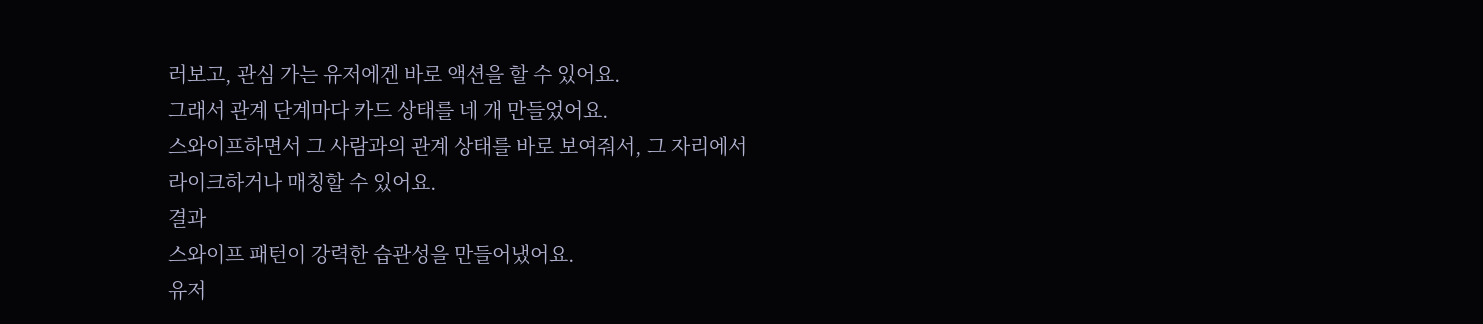러보고, 관심 가는 유저에겐 바로 액션을 할 수 있어요.
그래서 관계 단계마다 카드 상태를 네 개 만들었어요.
스와이프하면서 그 사람과의 관계 상태를 바로 보여줘서, 그 자리에서 라이크하거나 매칭할 수 있어요.
결과
스와이프 패턴이 강력한 습관성을 만들어냈어요.
유저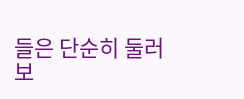들은 단순히 둘러보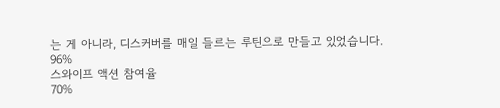는 게 아니라, 디스커버를 매일 들르는 루틴으로 만들고 있었습니다.
96%
스와이프 액션 참여율
70%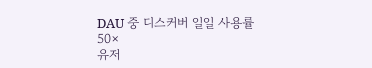DAU 중 디스커버 일일 사용률
50×
유저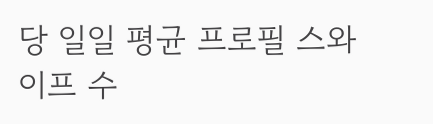당 일일 평균 프로필 스와이프 수